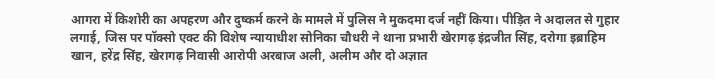आगरा में किशोरी का अपहरण और दुष्कर्म करने के मामले में पुलिस ने मुकदमा दर्ज नहीं किया। पीड़ित ने अदालत से गुहार लगाई, जिस पर पॉक्सो एक्ट की विशेष न्यायाधीश सोनिका चौधरी ने थाना प्रभारी खेरागढ़ इंद्रजीत सिंह, दरोगा इब्राहिम खान, हरेंद्र सिंह, खेरागढ़ निवासी आरोपी अरबाज अली, अलीम और दो अज्ञात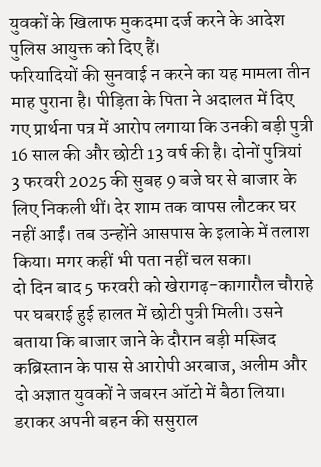युवकों के खिलाफ मुकदमा दर्ज करने के आदेश पुलिस आयुक्त को दिए हैं।
फरियादियों की सुनवाई न करने का यह मामला तीन माह पुराना है। पीड़िता के पिता ने अदालत में दिए गए प्रार्थना पत्र में आरोप लगाया कि उनकी बड़ी पुत्री 16 साल की और छोटी 13 वर्ष की है। दोनों पुत्रियां 3 फरवरी 2025 की सुबह 9 बजे घर से बाजार के लिए निकली थीं। देर शाम तक वापस लौटकर घर नहीं आईं। तब उन्होंने आसपास के इलाके में तलाश किया। मगर कहीं भी पता नहीं चल सका।
दो दिन बाद 5 फरवरी को खेरागढ़-कागारौल चौराहे पर घबराई हुई हालत में छोटी पुत्री मिली। उसने बताया कि बाजार जाने के दौरान बड़ी मस्जिद कब्रिस्तान के पास से आरोपी अरबाज, अलीम और दो अज्ञात युवकों ने जबरन ऑटो में बैठा लिया। डराकर अपनी बहन की ससुराल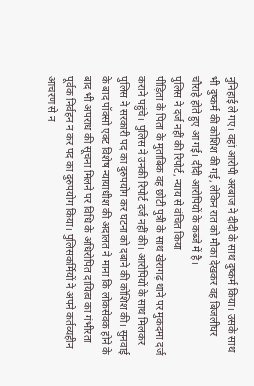नुनिहाई ले गए। वहां आरोपी अरबाज ने दीदी के साथ दुष्कर्म किया। उसके साथ भी दुष्कर्म की कोशिश की गई, लेकिन रात को मौका देखकर वह बिजलीघर चौराहे होते हुए आ गई। दीदी आरोपियों के कब्जे में है।
पुलिस ने दर्ज नहीं की रिपोर्ट, न्याय से वंचित किया
पीड़िता के पिता के मुताबिक वह छोटी पुत्री के साथ खेरागढ़ थाने पर मुकदमा दर्ज कराने पहुंचे। पुलिस ने उनकी रिपोर्ट दर्ज नहीं की। आरोपियों के साथ मिलकर पुलिस ने सरकारी पद का दुरुपयोग कर घटना को दबाने की कोशिश की। सुनवाई के बाद पॉक्सो एक्ट विशेष न्यायाधीश की अदालत ने माना कि लोकसेवक होने के बाद भी अपराध की सूचना मिलने पर विधि के अधिरोपित दायित्व का गंभीरता पूर्वक निर्वहन न कर पद का दुरुपयोग किया। पुलिसकर्मियों ने अपने कर्तव्यहीन आचरण से न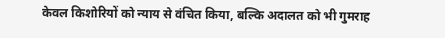केवल किशोरियों को न्याय से वंचित किया, बल्कि अदालत को भी गुमराह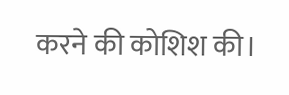करने की कोशिश की।